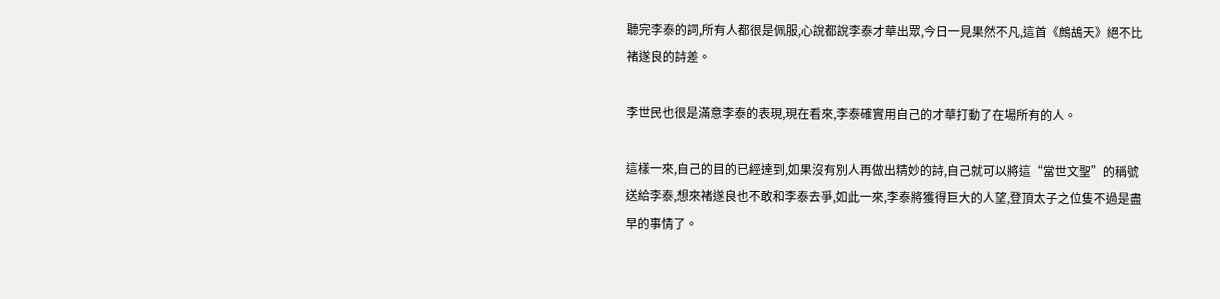聽完李泰的詞,所有人都很是佩服,心說都說李泰才華出眾,今日一見果然不凡,這首《鷓鴣天》絕不比褚遂良的詩差。

李世民也很是滿意李泰的表現,現在看來,李泰確實用自己的才華打動了在場所有的人。

這樣一來,自己的目的已經達到,如果沒有別人再做出精妙的詩,自己就可以將這“當世文聖”的稱號送給李泰,想來褚遂良也不敢和李泰去爭,如此一來,李泰將獲得巨大的人望,登頂太子之位隻不過是盡早的事情了。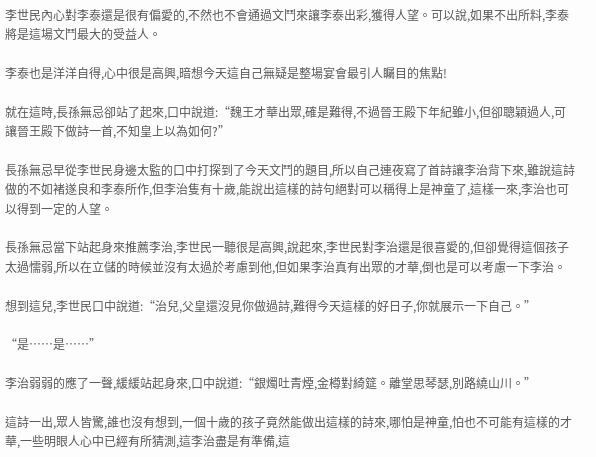李世民內心對李泰還是很有偏愛的,不然也不會通過文鬥來讓李泰出彩,獲得人望。可以說,如果不出所料,李泰將是這場文鬥最大的受益人。

李泰也是洋洋自得,心中很是高興,暗想今天這自己無疑是整場宴會最引人矚目的焦點!

就在這時,長孫無忌卻站了起來,口中說道:“魏王才華出眾,確是難得,不過晉王殿下年紀雖小,但卻聰穎過人,可讓晉王殿下做詩一首,不知皇上以為如何?”

長孫無忌早從李世民身邊太監的口中打探到了今天文鬥的題目,所以自己連夜寫了首詩讓李治背下來,雖說這詩做的不如褚遂良和李泰所作,但李治隻有十歲,能說出這樣的詩句絕對可以稱得上是神童了,這樣一來,李治也可以得到一定的人望。

長孫無忌當下站起身來推薦李治,李世民一聽很是高興,說起來,李世民對李治還是很喜愛的,但卻覺得這個孩子太過懦弱,所以在立儲的時候並沒有太過於考慮到他,但如果李治真有出眾的才華,倒也是可以考慮一下李治。

想到這兒,李世民口中說道:“治兒,父皇還沒見你做過詩,難得今天這樣的好日子,你就展示一下自己。”

“是……是……”

李治弱弱的應了一聲,緩緩站起身來,口中說道:“銀燭吐青煙,金樽對綺筵。離堂思琴瑟,別路繞山川。”

這詩一出,眾人皆驚,誰也沒有想到,一個十歲的孩子竟然能做出這樣的詩來,哪怕是神童,怕也不可能有這樣的才華,一些明眼人心中已經有所猜測,這李治盡是有準備,這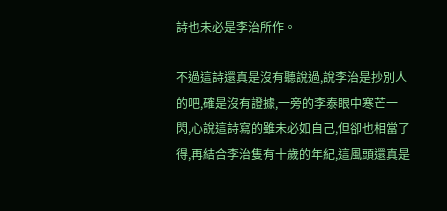詩也未必是李治所作。

不過這詩還真是沒有聽說過,說李治是抄別人的吧,確是沒有證據,一旁的李泰眼中寒芒一閃,心說這詩寫的雖未必如自己,但卻也相當了得,再結合李治隻有十歲的年紀,這風頭還真是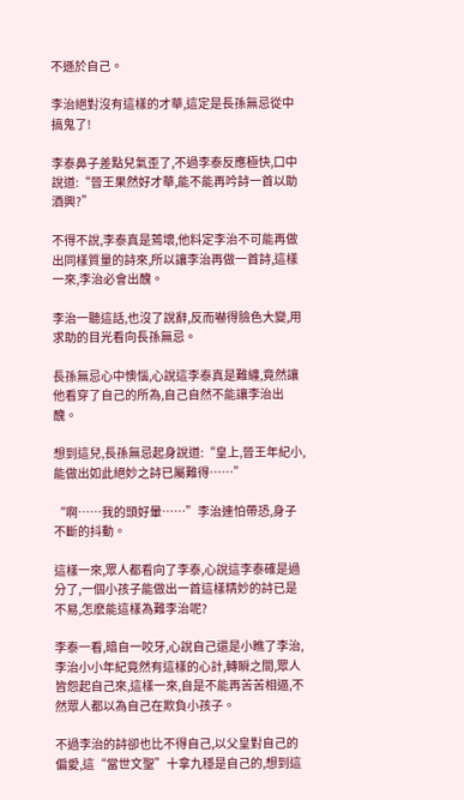不遜於自己。

李治絕對沒有這樣的才華,這定是長孫無忌從中搞鬼了!

李泰鼻子差點兒氣歪了,不過李泰反應極快,口中說道:“晉王果然好才華,能不能再吟詩一首以助酒興?”

不得不說,李泰真是蔫壞,他料定李治不可能再做出同樣質量的詩來,所以讓李治再做一首詩,這樣一來,李治必會出醜。

李治一聽這話,也沒了說辭,反而嚇得臉色大變,用求助的目光看向長孫無忌。

長孫無忌心中懊惱,心說這李泰真是難纏,竟然讓他看穿了自己的所為,自己自然不能讓李治出醜。

想到這兒,長孫無忌起身說道:“皇上,晉王年紀小,能做出如此絕妙之詩已屬難得……”

“啊……我的頭好暈……”李治連怕帶恐,身子不斷的抖動。

這樣一來,眾人都看向了李泰,心說這李泰確是過分了,一個小孩子能做出一首這樣精妙的詩已是不易,怎麽能這樣為難李治呢?

李泰一看,暗自一咬牙,心說自己還是小瞧了李治,李治小小年紀竟然有這樣的心計,轉瞬之間,眾人皆怨起自己來,這樣一來,自是不能再苦苦相逼,不然眾人都以為自己在欺負小孩子。

不過李治的詩卻也比不得自己,以父皇對自己的偏愛,這“當世文聖”十拿九穩是自己的,想到這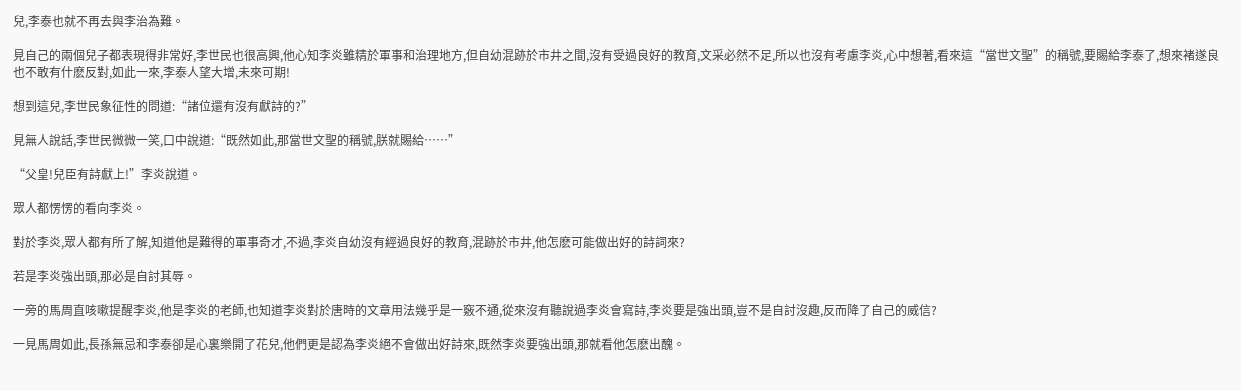兒,李泰也就不再去與李治為難。

見自己的兩個兒子都表現得非常好,李世民也很高興,他心知李炎雖精於軍事和治理地方,但自幼混跡於市井之間,沒有受過良好的教育,文采必然不足,所以也沒有考慮李炎,心中想著,看來這“當世文聖”的稱號,要賜給李泰了,想來褚遂良也不敢有什麽反對,如此一來,李泰人望大增,未來可期!

想到這兒,李世民象征性的問道:“諸位還有沒有獻詩的?”

見無人說話,李世民微微一笑,口中說道:“既然如此,那當世文聖的稱號,朕就賜給……”

“父皇!兒臣有詩獻上!”李炎說道。

眾人都愣愣的看向李炎。

對於李炎,眾人都有所了解,知道他是難得的軍事奇才,不過,李炎自幼沒有經過良好的教育,混跡於市井,他怎麽可能做出好的詩詞來?

若是李炎強出頭,那必是自討其辱。

一旁的馬周直咳嗽提醒李炎,他是李炎的老師,也知道李炎對於唐時的文章用法幾乎是一竅不通,從來沒有聽說過李炎會寫詩,李炎要是強出頭,豈不是自討沒趣,反而降了自己的威信?

一見馬周如此,長孫無忌和李泰卻是心裏樂開了花兒,他們更是認為李炎絕不會做出好詩來,既然李炎要強出頭,那就看他怎麽出醜。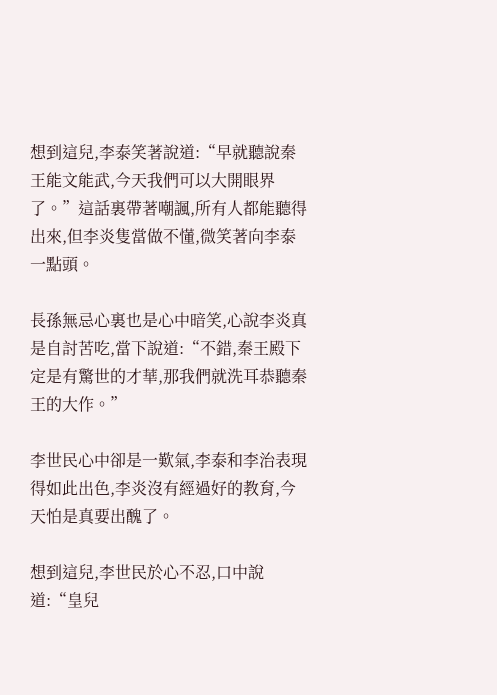想到這兒,李泰笑著說道:“早就聽說秦王能文能武,今天我們可以大開眼界了。”這話裏帶著嘲諷,所有人都能聽得出來,但李炎隻當做不懂,微笑著向李泰一點頭。

長孫無忌心裏也是心中暗笑,心說李炎真是自討苦吃,當下說道:“不錯,秦王殿下定是有驚世的才華,那我們就洗耳恭聽秦王的大作。”

李世民心中卻是一歎氣,李泰和李治表現得如此出色,李炎沒有經過好的教育,今天怕是真要出醜了。

想到這兒,李世民於心不忍,口中說道:“皇兒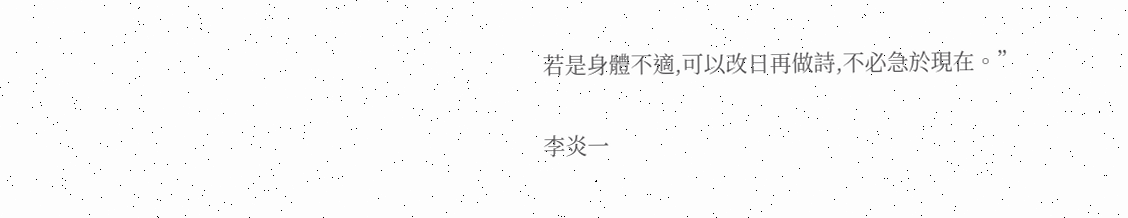若是身體不適,可以改日再做詩,不必急於現在。”

李炎一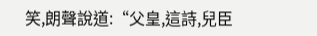笑,朗聲說道:“父皇,這詩,兒臣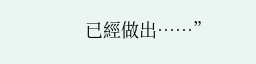已經做出……”